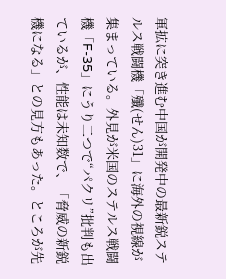軍拡に突き進む中国が開発中の最新鋭ステルス戦闘機「殲(せん)31」に海外の視線が集まっている。外見が米国のステルス戦闘機「F-35」にうり二つで“パクリ”批判も出ているが、性能は未知数で、「脅威の新鋭機になる」との見方もあった。ところが先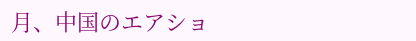月、中国のエアショ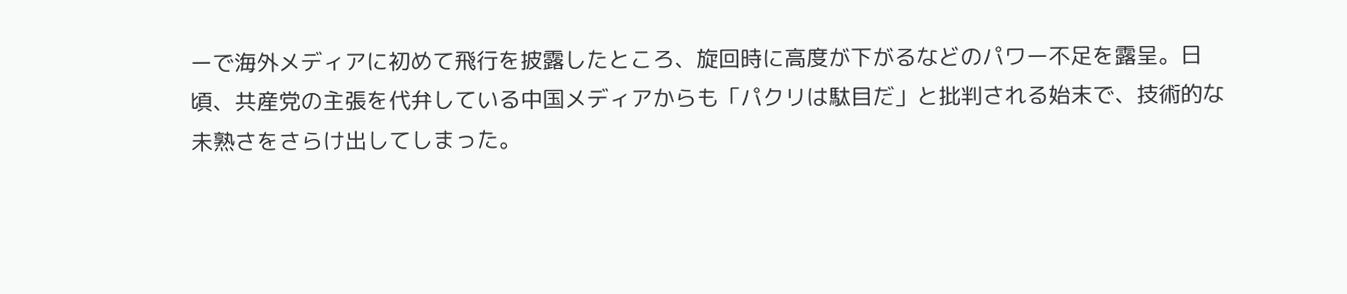ーで海外メディアに初めて飛行を披露したところ、旋回時に高度が下がるなどのパワー不足を露呈。日頃、共産党の主張を代弁している中国メディアからも「パクリは駄目だ」と批判される始末で、技術的な未熟さをさらけ出してしまった。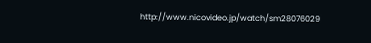http://www.nicovideo.jp/watch/sm28076029